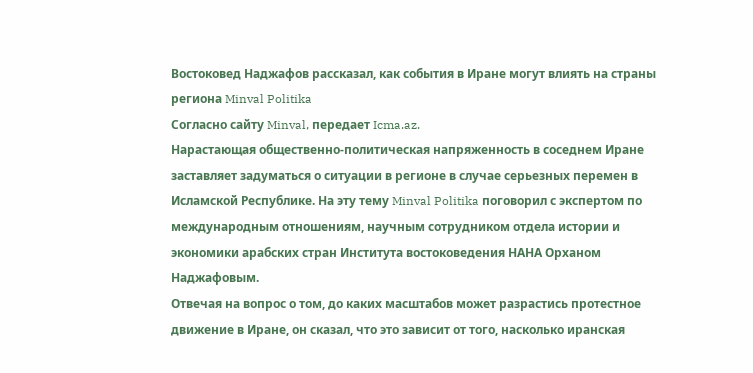Востоковед Наджафов рассказал, как события в Иране могут влиять на страны региона Minval Politika
Согласно сайту Minval, передает Icma.az.
Нарастающая общественно-политическая напряженность в соседнем Иране заставляет задуматься о ситуации в регионе в случае серьезных перемен в Исламской Республике. На эту тему Minval Politika поговорил с экспертом по международным отношениям, научным сотрудником отдела истории и экономики арабских стран Института востоковедения НАНА Орханом Наджафовым.
Отвечая на вопрос о том, до каких масштабов может разрастись протестное движение в Иране, он сказал, что это зависит от того, насколько иранская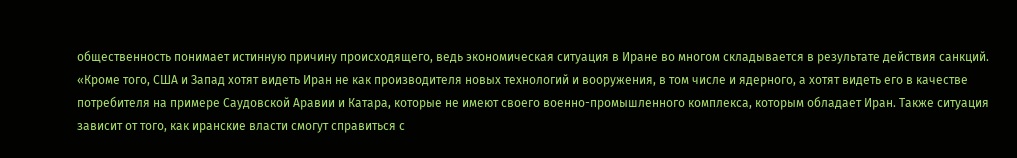общественность понимает истинную причину происходящего, ведь экономическая ситуация в Иране во многом складывается в результате действия санкций.
«Кроме того, США и Запад хотят видеть Иран не как производителя новых технологий и вооружения, в том числе и ядерного, а хотят видеть его в качестве потребителя на примере Саудовской Аравии и Катара, которые не имеют своего военно-промышленного комплекса, которым обладает Иран. Также ситуация зависит от того, как иранские власти смогут справиться с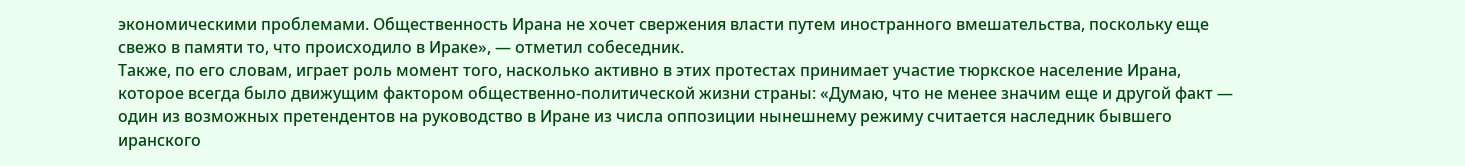экономическими проблемами. Общественность Ирана не хочет свержения власти путем иностранного вмешательства, поскольку еще свежо в памяти то, что происходило в Ираке», — отметил собеседник.
Также, по его словам, играет роль момент того, насколько активно в этих протестах принимает участие тюркское население Ирана, которое всегда было движущим фактором общественно-политической жизни страны: «Думаю, что не менее значим еще и другой факт — один из возможных претендентов на руководство в Иране из числа оппозиции нынешнему режиму считается наследник бывшего иранского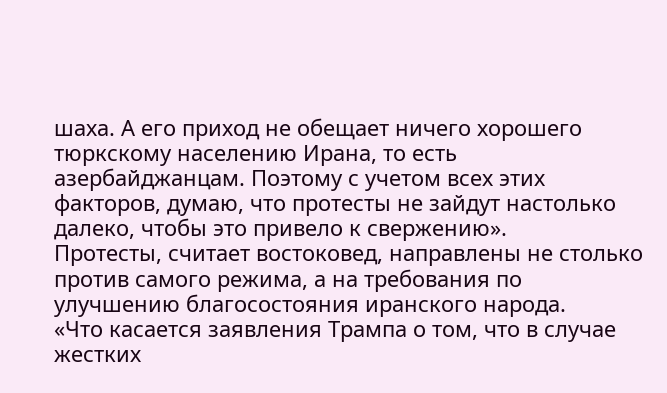шаха. А его приход не обещает ничего хорошего тюркскому населению Ирана, то есть азербайджанцам. Поэтому с учетом всех этих факторов, думаю, что протесты не зайдут настолько далеко, чтобы это привело к свержению».
Протесты, считает востоковед, направлены не столько против самого режима, а на требования по улучшению благосостояния иранского народа.
«Что касается заявления Трампа о том, что в случае жестких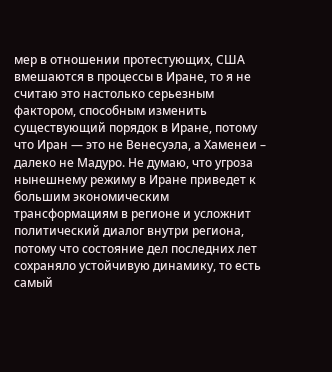мер в отношении протестующих, США вмешаются в процессы в Иране, то я не считаю это настолько серьезным фактором, способным изменить существующий порядок в Иране, потому что Иран — это не Венесуэла, а Хаменеи – далеко не Мадуро. Не думаю, что угроза нынешнему режиму в Иране приведет к большим экономическим трансформациям в регионе и усложнит политический диалог внутри региона, потому что состояние дел последних лет сохраняло устойчивую динамику, то есть самый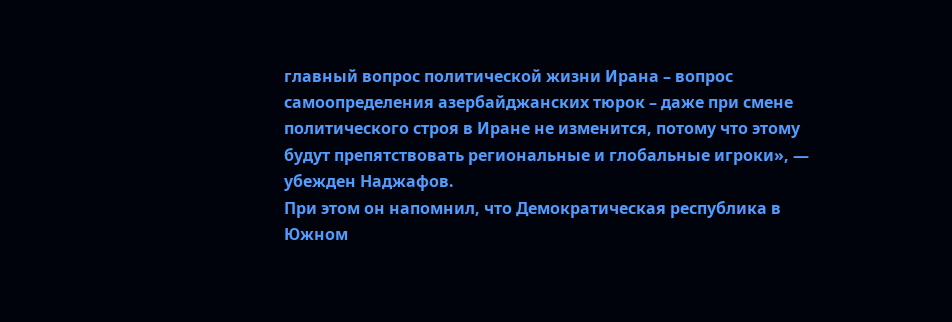главный вопрос политической жизни Ирана – вопрос самоопределения азербайджанских тюрок – даже при смене политического строя в Иране не изменится, потому что этому будут препятствовать региональные и глобальные игроки», — убежден Наджафов.
При этом он напомнил, что Демократическая республика в Южном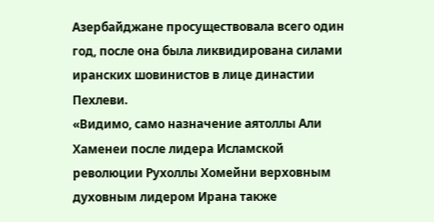Азербайджане просуществовала всего один год, после она была ликвидирована силами иранских шовинистов в лице династии Пехлеви.
«Видимо, само назначение аятоллы Али Хаменеи после лидера Исламской революции Рухоллы Хомейни верховным духовным лидером Ирана также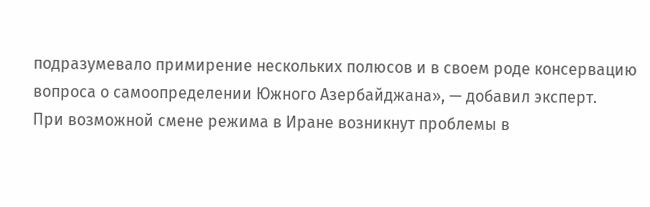подразумевало примирение нескольких полюсов и в своем роде консервацию вопроса о самоопределении Южного Азербайджана», — добавил эксперт.
При возможной смене режима в Иране возникнут проблемы в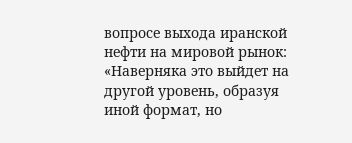вопросе выхода иранской нефти на мировой рынок: «Наверняка это выйдет на другой уровень, образуя иной формат, но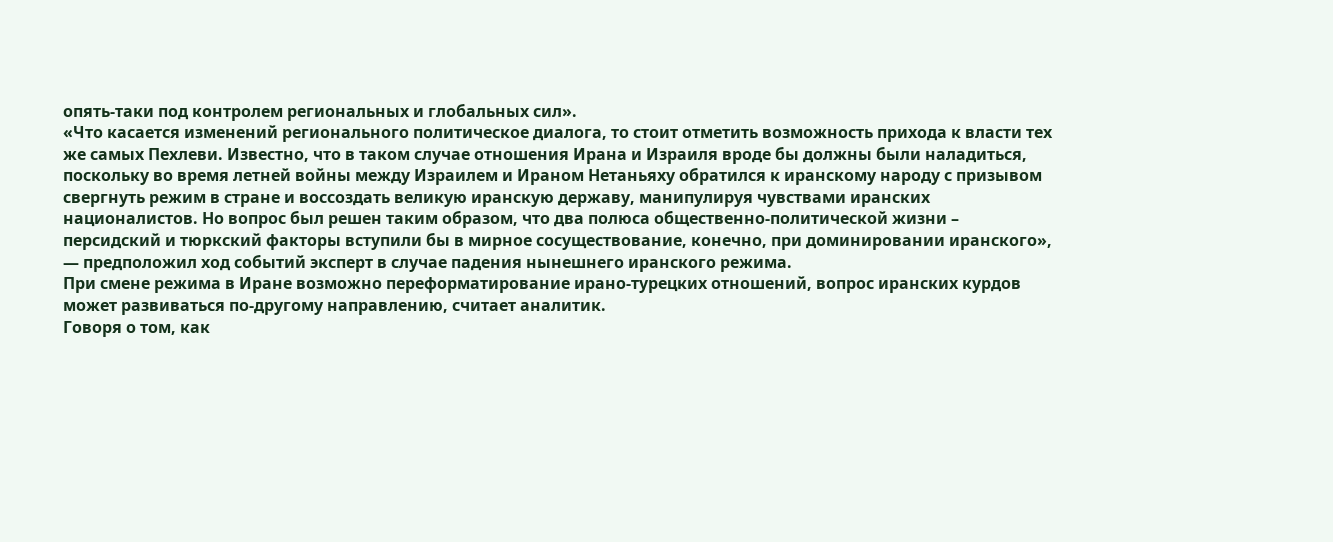опять-таки под контролем региональных и глобальных сил».
«Что касается изменений регионального политическое диалога, то стоит отметить возможность прихода к власти тех же самых Пехлеви. Известно, что в таком случае отношения Ирана и Израиля вроде бы должны были наладиться, поскольку во время летней войны между Израилем и Ираном Нетаньяху обратился к иранскому народу с призывом свергнуть режим в стране и воссоздать великую иранскую державу, манипулируя чувствами иранских националистов. Но вопрос был решен таким образом, что два полюса общественно-политической жизни – персидский и тюркский факторы вступили бы в мирное сосуществование, конечно, при доминировании иранского», — предположил ход событий эксперт в случае падения нынешнего иранского режима.
При смене режима в Иране возможно переформатирование ирано-турецких отношений, вопрос иранских курдов может развиваться по-другому направлению, считает аналитик.
Говоря о том, как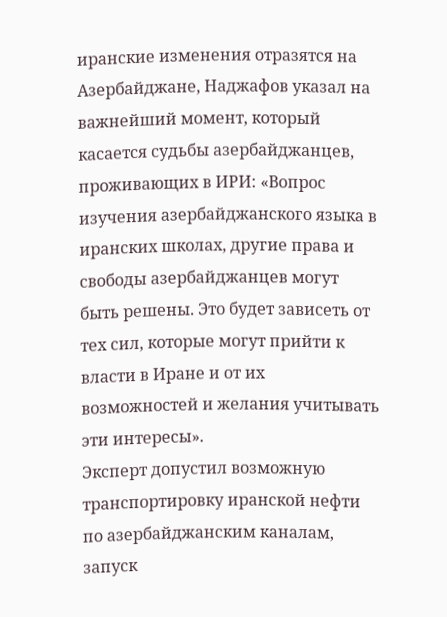иранские изменения отразятся на Азербайджане, Наджафов указал на важнейший момент, который касается судьбы азербайджанцев, проживающих в ИРИ: «Вопрос изучения азербайджанского языка в иранских школах, другие права и свободы азербайджанцев могут быть решены. Это будет зависеть от тех сил, которые могут прийти к власти в Иране и от их возможностей и желания учитывать эти интересы».
Эксперт допустил возможную транспортировку иранской нефти по азербайджанским каналам, запуск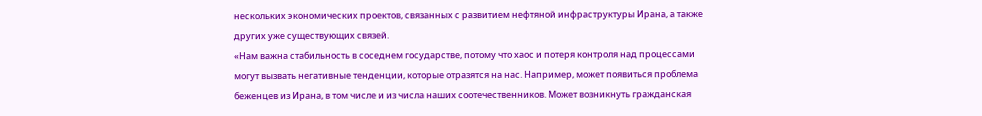нескольких экономических проектов, связанных с развитием нефтяной инфраструктуры Ирана, а также других уже существующих связей.
«Нам важна стабильность в соседнем государстве, потому что хаос и потеря контроля над процессами могут вызвать негативные тенденции, которые отразятся на нас. Например, может появиться проблема беженцев из Ирана, в том числе и из числа наших соотечественников. Может возникнуть гражданская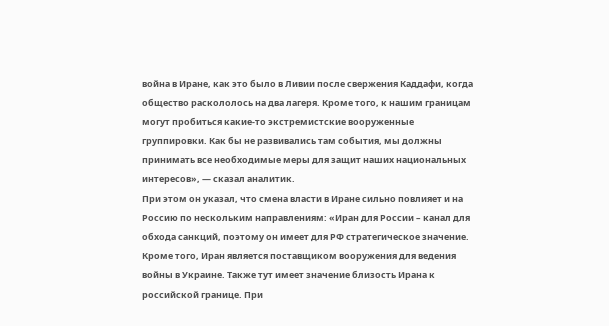война в Иране, как это было в Ливии после свержения Каддафи, когда общество раскололось на два лагеря. Кроме того, к нашим границам могут пробиться какие-то экстремистские вооруженные группировки. Как бы не развивались там события, мы должны принимать все необходимые меры для защит наших национальных интересов», — сказал аналитик.
При этом он указал, что смена власти в Иране сильно повлияет и на Россию по нескольким направлениям: «Иран для России – канал для обхода санкций, поэтому он имеет для РФ стратегическое значение. Кроме того, Иран является поставщиком вооружения для ведения войны в Украине. Также тут имеет значение близость Ирана к российской границе. При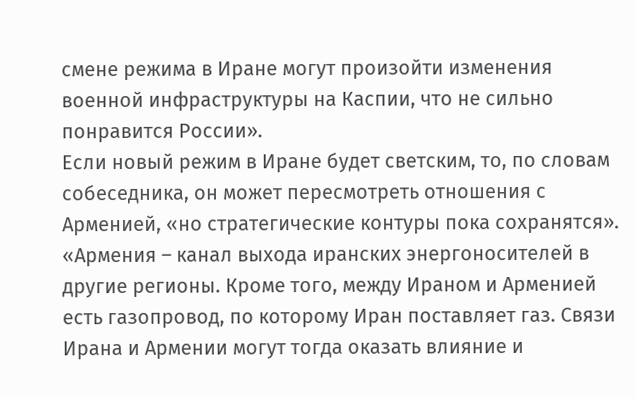смене режима в Иране могут произойти изменения военной инфраструктуры на Каспии, что не сильно понравится России».
Если новый режим в Иране будет светским, то, по словам собеседника, он может пересмотреть отношения с Арменией, «но стратегические контуры пока сохранятся».
«Армения – канал выхода иранских энергоносителей в другие регионы. Кроме того, между Ираном и Арменией есть газопровод, по которому Иран поставляет газ. Связи Ирана и Армении могут тогда оказать влияние и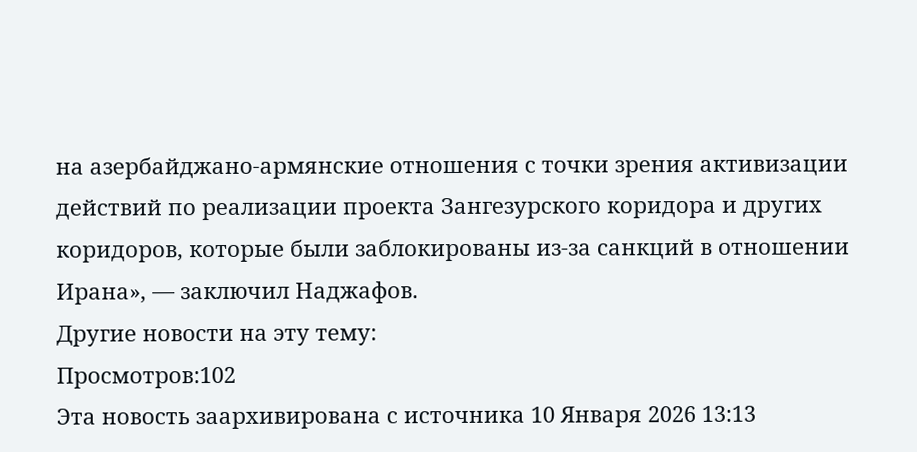на азербайджано-армянские отношения с точки зрения активизации действий по реализации проекта Зангезурского коридора и других коридоров, которые были заблокированы из-за санкций в отношении Ирана», — заключил Наджафов.
Другие новости на эту тему:
Просмотров:102
Эта новость заархивирована с источника 10 Января 2026 13:13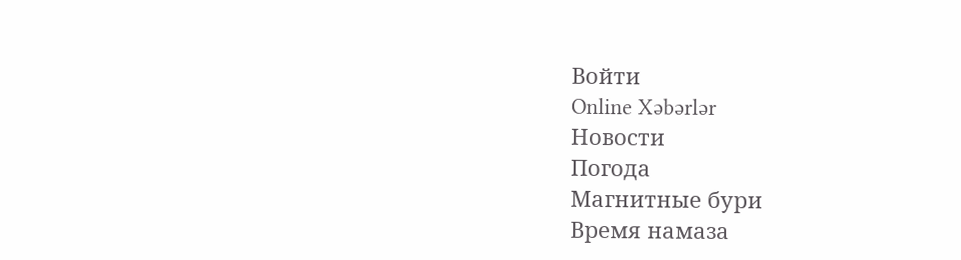Войти
Online Xəbərlər
Новости
Погода
Магнитные бури
Время намаза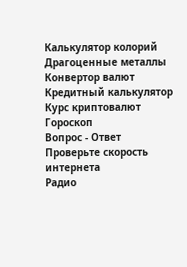Калькулятор колорий
Драгоценные металлы
Конвертор валют
Кредитный калькулятор
Курс криптовалют
Гороскоп
Вопрос - Ответ
Проверьте скорость интернета
Радио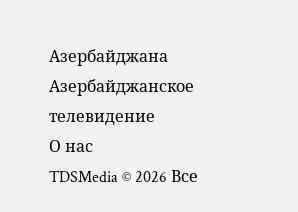Азербайджана
Азербайджанское телевидение
О нас
TDSMedia © 2026 Все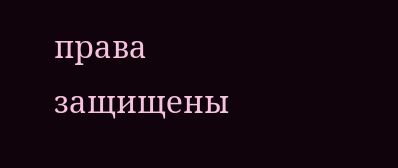права защищены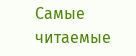Самые читаемые